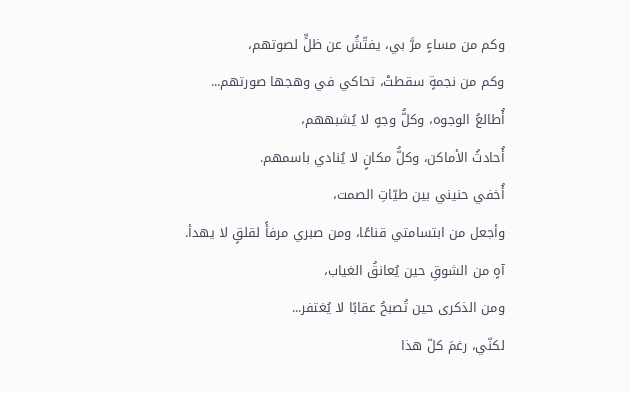وكم من مساءٍ مرَّ بي، يفتّشُ عن ظلٍّ لصوتهم،
وكم من نجمةٍ سقطتْ، تحاكي في وهجها صورتهم...
أُطالعُ الوجوه، وكلُّ وجهٍ لا يُشبههم،
أُحادثُ الأماكن، وكلُّ مكانٍ لا يُنادي باسمهم.
أُخفي حنيني بين طيّاتِ الصمت،
وأجعل من ابتسامتي قناعًا، ومن صبري مرفأً لقلقٍ لا يهدأ.
آهٍ من الشوقِ حين يُعانقُ الغياب،
ومن الذكرى حين تُصبحُ عقابًا لا يُغتفر...
لكنّي، رغمَ كلّ هذا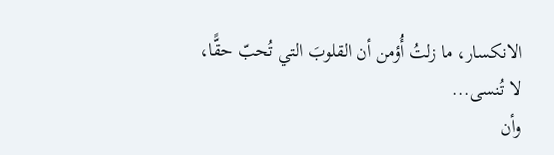الانكسار، ما زلتُ أُؤمن أن القلوبَ التي تُحبّ حقًّا،
لا تُنسى...
وأن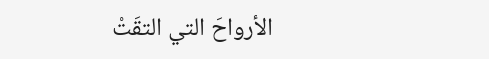الأرواحَ التي التقَتْ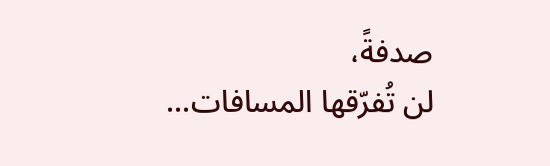صدفةً،
لن تُفرّقها المسافات...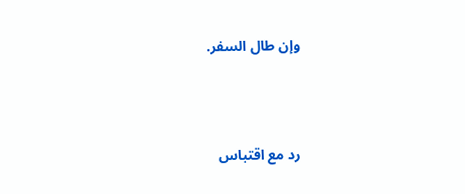وإن طال السفر.




رد مع اقتباس